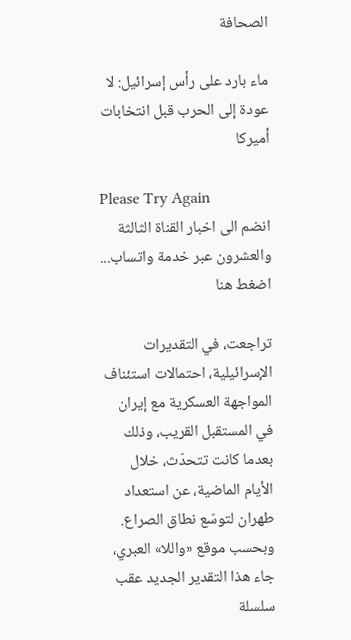الصحافة

ماء بارد على رأس إسرائيل: لا عودة إلى الحرب قبل انتخابات أميركا

Please Try Again
انضم الى اخبار القناة الثالثة والعشرون عبر خدمة واتساب...
اضغط هنا

تراجعت، في التقديرات الإسرائيلية، احتمالات استئناف المواجهة العسكرية مع إيران في المستقبل القريب، وذلك بعدما كانت تتحدّث، خلال الأيام الماضية، عن استعداد طهران لتوسّع نطاق الصراع. وبحسب موقع «واللا» العبري، جاء هذا التقدير الجديد عقب سلسلة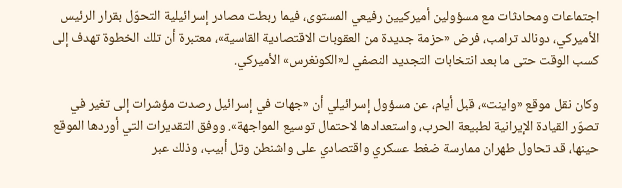اجتماعات ومحادثات مع مسؤولين أميركيين رفيعي المستوى، فيما ربطت مصادر إسرائيلية التحوّل بقرار الرئيس الأميركي، دونالد ترامب، فرض «حزمة جديدة من العقوبات الاقتصادية القاسية»، معتبرة أن تلك الخطوة تهدف إلى كسب الوقت حتى ما بعد انتخابات التجديد النصفي لـ«الكونغرس» الأميركي.

وكان نقل موقع «واينت»، قبل أيام، عن مسؤول إسرائيلي أن «جهات في إسرائيل رصدت مؤشرات إلى تغير في تصوّر القيادة الإيرانية لطبيعة الحرب، واستعدادها لاحتمال توسيع المواجهة». ووفق التقديرات التي أوردها الموقع حينها، قد تحاول طهران ممارسة ضغط عسكري واقتصادي على واشنطن وتل أبيب، وذلك عبر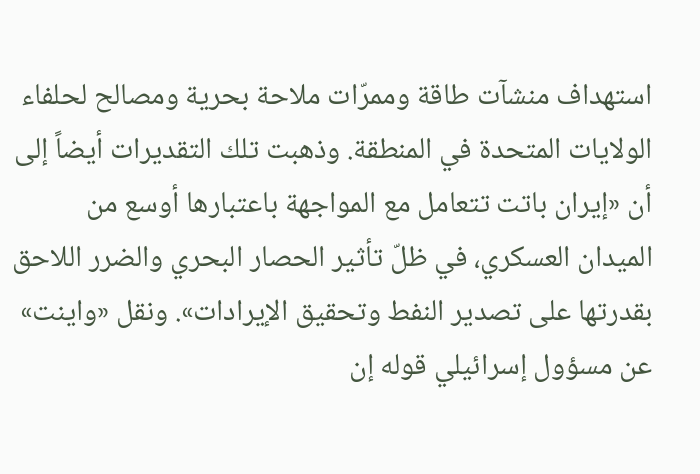استهداف منشآت طاقة وممرّات ملاحة بحرية ومصالح لحلفاء الولايات المتحدة في المنطقة. وذهبت تلك التقديرات أيضاً إلى أن «إيران باتت تتعامل مع المواجهة باعتبارها أوسع من الميدان العسكري، في ظلّ تأثير الحصار البحري والضرر اللاحق بقدرتها على تصدير النفط وتحقيق الإيرادات». ونقل «واينت» عن مسؤول إسرائيلي قوله إن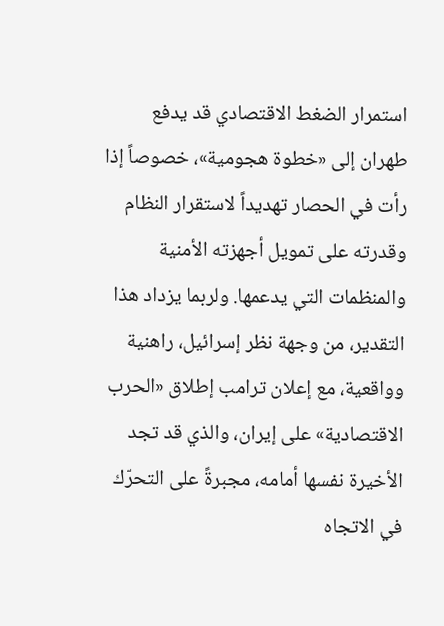استمرار الضغط الاقتصادي قد يدفع طهران إلى «خطوة هجومية»، خصوصاً إذا رأت في الحصار تهديداً لاستقرار النظام وقدرته على تمويل أجهزته الأمنية والمنظمات التي يدعمها. ولربما يزداد هذا التقدير، من وجهة نظر إسرائيل، راهنية وواقعية، مع إعلان ترامب إطلاق «الحرب الاقتصادية» على إيران، والذي قد تجد الأخيرة نفسها أمامه، مجبرةً على التحرّك في الاتجاه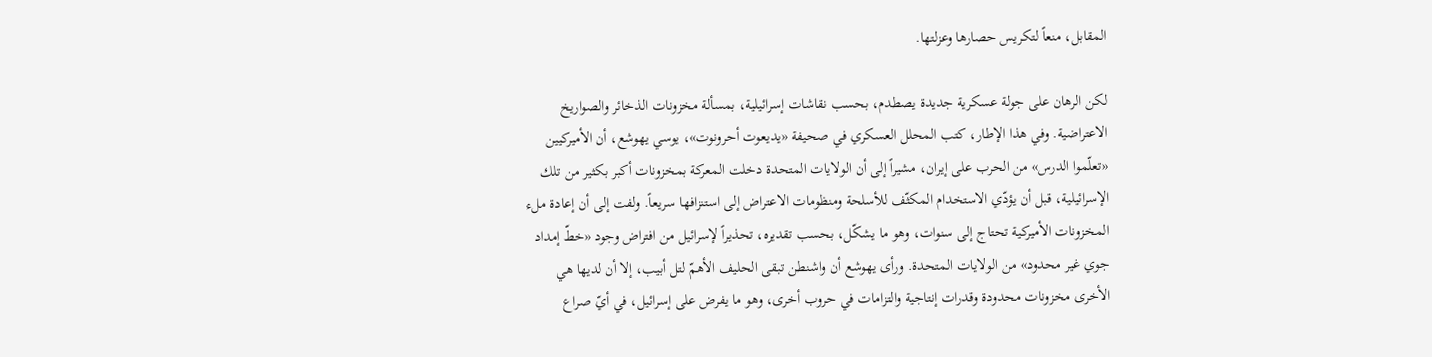المقابل، منعاً لتكريس حصارها وعزلتها.

لكن الرهان على جولة عسكرية جديدة يصطدم، بحسب نقاشات إسرائيلية، بمسألة مخزونات الذخائر والصواريخ الاعتراضية. وفي هذا الإطار، كتب المحلل العسكري في صحيفة «يديعوت أحرونوت»، يوسي يهوشع، أن الأميركيين «تعلّموا الدرس» من الحرب على إيران، مشيراً إلى أن الولايات المتحدة دخلت المعركة بمخزونات أكبر بكثير من تلك الإسرائيلية، قبل أن يؤدّي الاستخدام المكثّف للأسلحة ومنظومات الاعتراض إلى استنزافها سريعاً. ولفت إلى أن إعادة ملء المخزونات الأميركية تحتاج إلى سنوات، وهو ما يشكّل، بحسب تقديره، تحذيراً لإسرائيل من افتراض وجود «خطّ إمداد جوي غير محدود» من الولايات المتحدة. ورأى يهوشع أن واشنطن تبقى الحليف الأهمّ لتل أبيب، إلا أن لديها هي الأخرى مخزونات محدودة وقدرات إنتاجية والتزامات في حروب أخرى، وهو ما يفرض على إسرائيل، في أيّ صراع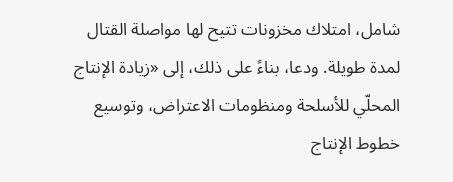شامل، امتلاك مخزونات تتيح لها مواصلة القتال لمدة طويلة. ودعا، بناءً على ذلك، إلى «زيادة الإنتاج المحلّي للأسلحة ومنظومات الاعتراض، وتوسيع خطوط الإنتاج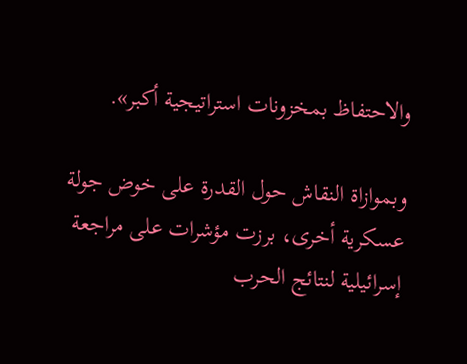والاحتفاظ بمخزونات استراتيجية أكبر».

وبموازاة النقاش حول القدرة على خوض جولة عسكرية أخرى، برزت مؤشرات على مراجعة إسرائيلية لنتائج الحرب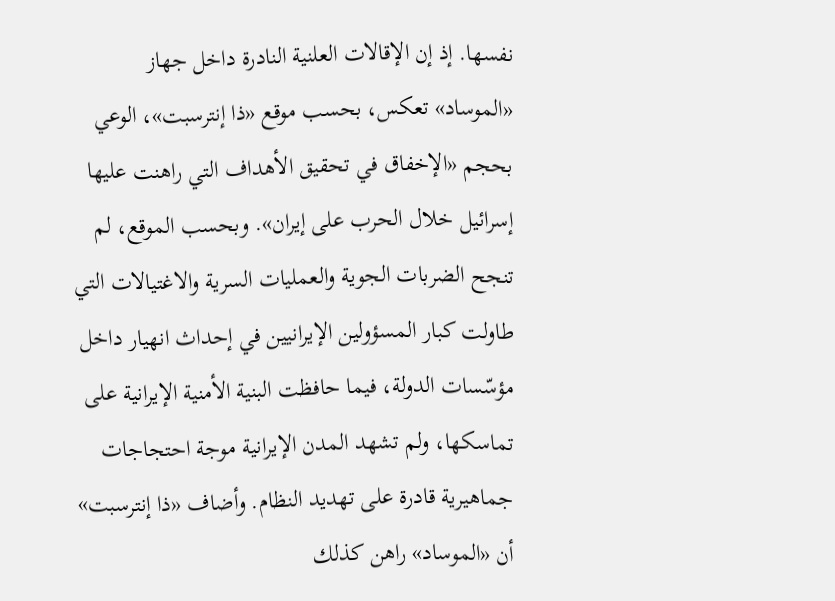نفسها. إذ إن الإقالات العلنية النادرة داخل جهاز «الموساد» تعكس، بحسب موقع «ذا إنترسبت»، الوعي بحجم «الإخفاق في تحقيق الأهداف التي راهنت عليها إسرائيل خلال الحرب على إيران». وبحسب الموقع، لم تنجح الضربات الجوية والعمليات السرية والاغتيالات التي طاولت كبار المسؤولين الإيرانيين في إحداث انهيار داخل مؤسّسات الدولة، فيما حافظت البنية الأمنية الإيرانية على تماسكها، ولم تشهد المدن الإيرانية موجة احتجاجات جماهيرية قادرة على تهديد النظام. وأضاف «ذا إنترسبت» أن «الموساد» راهن كذلك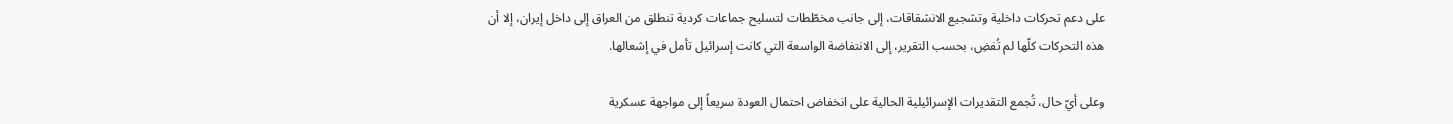على دعم تحركات داخلية وتشجيع الانشقاقات، إلى جانب مخطّطات لتسليح جماعات كردية تنطلق من العراق إلى داخل إيران، إلا أن هذه التحركات كلّها لم تُفضِ، بحسب التقرير، إلى الانتفاضة الواسعة التي كانت إسرائيل تأمل في إشعالها.

وعلى أيّ حال، تُجمع التقديرات الإسرائيلية الحالية على انخفاض احتمال العودة سريعاً إلى مواجهة عسكرية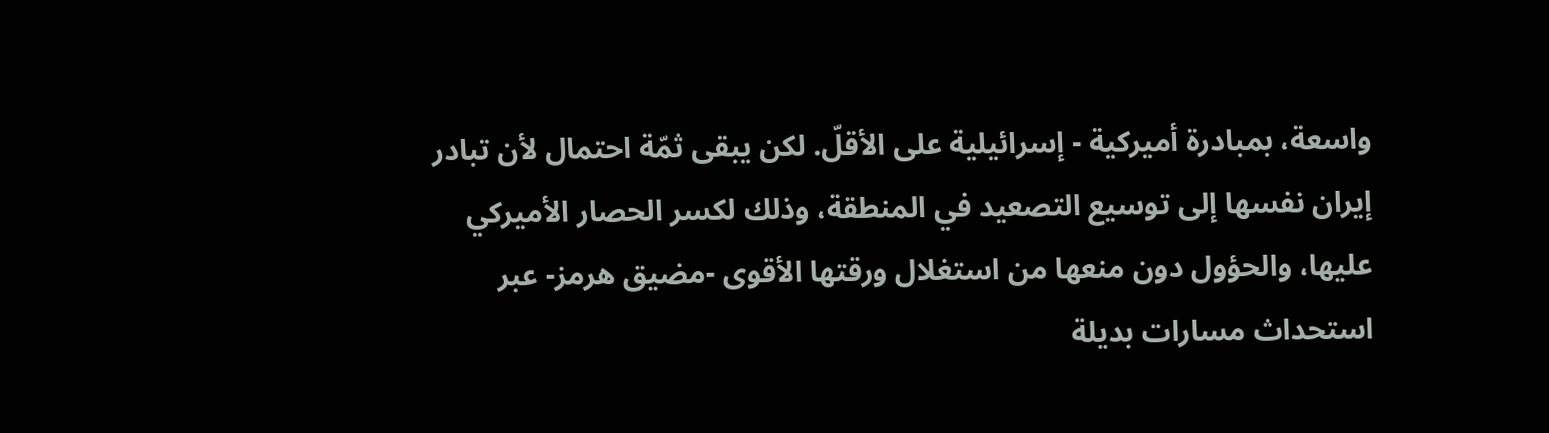واسعة، بمبادرة أميركية - إسرائيلية على الأقلّ. لكن يبقى ثمّة احتمال لأن تبادر إيران نفسها إلى توسيع التصعيد في المنطقة، وذلك لكسر الحصار الأميركي عليها، والحؤول دون منعها من استغلال ورقتها الأقوى -مضيق هرمز- عبر استحداث مسارات بديلة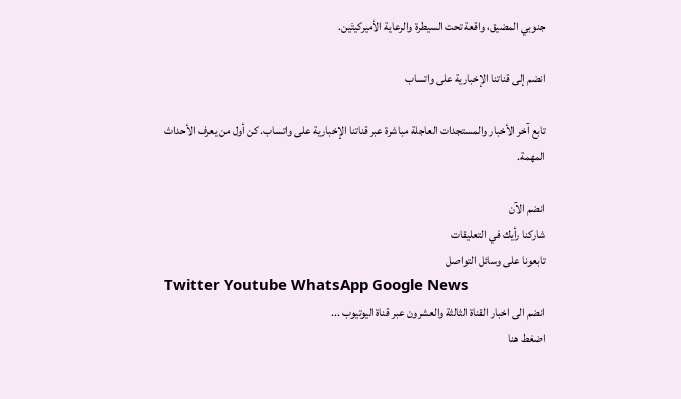جنوبي المضيق، واقعة تحت السيطرة والرعاية الأميركيتَين.

انضم إلى قناتنا الإخبارية على واتساب

تابع آخر الأخبار والمستجدات العاجلة مباشرة عبر قناتنا الإخبارية على واتساب. كن أول من يعرف الأحداث المهمة.

انضم الآن
شاركنا رأيك في التعليقات
تابعونا على وسائل التواصل
Twitter Youtube WhatsApp Google News
انضم الى اخبار القناة الثالثة والعشرون عبر قناة اليوتيوب ...
اضغط هنا